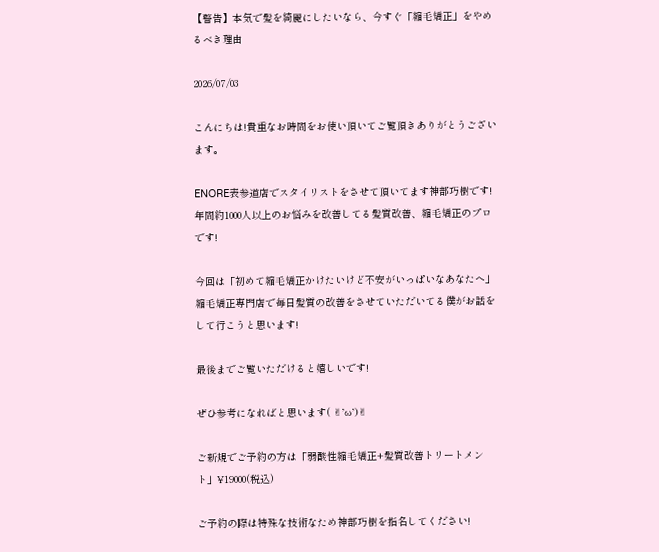【警告】本気で髪を綺麗にしたいなら、今すぐ「縮毛矯正」をやめるべき理由

2026/07/03

こんにちは!貴重なお時間をお使い頂いてご覧頂きありがとうございます。

ENORE表参道店でスタイリストをさせて頂いてます神部巧樹です!年間約1000人以上のお悩みを改善してる髪質改善、縮毛矯正のプロです!

今回は「初めて縮毛矯正かけたいけど不安がいっぱいなあなたへ」縮毛矯正専門店で毎日髪質の改善をさせていただいてる僕がお話をして行こうと思います!

最後までご覧いただけると嬉しいです!

ぜひ参考になればと思います( ✌’ω’)✌

ご新規でご予約の方は「弱酸性縮毛矯正+髪質改善トリートメント」¥19000(税込)

ご予約の際は特殊な技術なため神部巧樹を指名してください!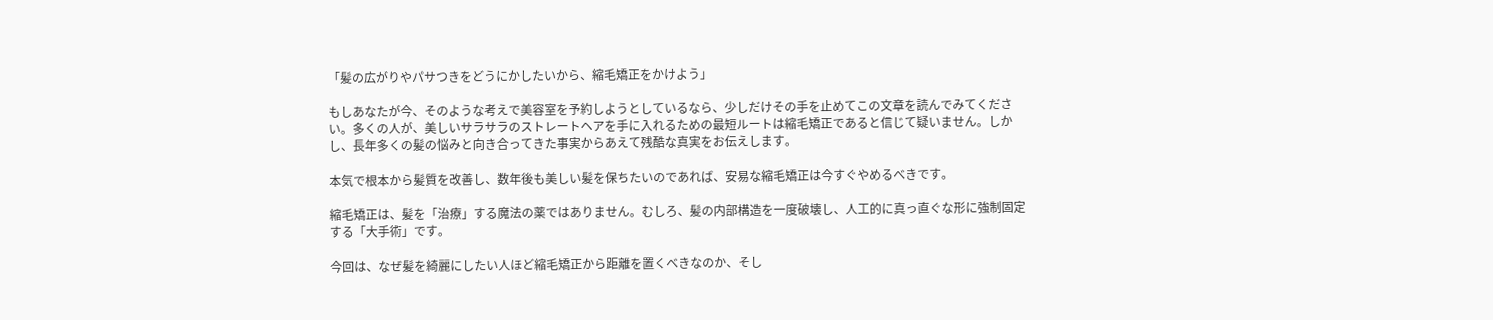「髪の広がりやパサつきをどうにかしたいから、縮毛矯正をかけよう」

もしあなたが今、そのような考えで美容室を予約しようとしているなら、少しだけその手を止めてこの文章を読んでみてください。多くの人が、美しいサラサラのストレートヘアを手に入れるための最短ルートは縮毛矯正であると信じて疑いません。しかし、長年多くの髪の悩みと向き合ってきた事実からあえて残酷な真実をお伝えします。

本気で根本から髪質を改善し、数年後も美しい髪を保ちたいのであれば、安易な縮毛矯正は今すぐやめるべきです。

縮毛矯正は、髪を「治療」する魔法の薬ではありません。むしろ、髪の内部構造を一度破壊し、人工的に真っ直ぐな形に強制固定する「大手術」です。

今回は、なぜ髪を綺麗にしたい人ほど縮毛矯正から距離を置くべきなのか、そし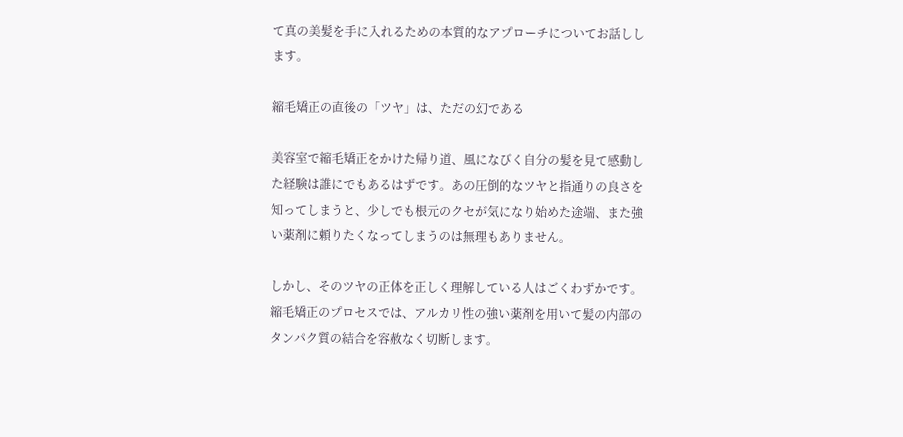て真の美髪を手に入れるための本質的なアプローチについてお話しします。

縮毛矯正の直後の「ツヤ」は、ただの幻である

美容室で縮毛矯正をかけた帰り道、風になびく自分の髪を見て感動した経験は誰にでもあるはずです。あの圧倒的なツヤと指通りの良さを知ってしまうと、少しでも根元のクセが気になり始めた途端、また強い薬剤に頼りたくなってしまうのは無理もありません。

しかし、そのツヤの正体を正しく理解している人はごくわずかです。縮毛矯正のプロセスでは、アルカリ性の強い薬剤を用いて髪の内部のタンパク質の結合を容赦なく切断します。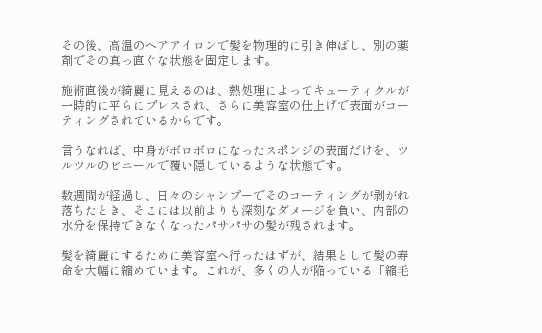その後、高温のヘアアイロンで髪を物理的に引き伸ばし、別の薬剤でその真っ直ぐな状態を固定します。

施術直後が綺麗に見えるのは、熱処理によってキューティクルが一時的に平らにプレスされ、さらに美容室の仕上げで表面がコーティングされているからです。

言うなれば、中身がボロボロになったスポンジの表面だけを、ツルツルのビニールで覆い隠しているような状態です。

数週間が経過し、日々のシャンプーでそのコーティングが剥がれ落ちたとき、そこには以前よりも深刻なダメージを負い、内部の水分を保持できなくなったパサパサの髪が残されます。

髪を綺麗にするために美容室へ行ったはずが、結果として髪の寿命を大幅に縮めています。これが、多くの人が陥っている「縮毛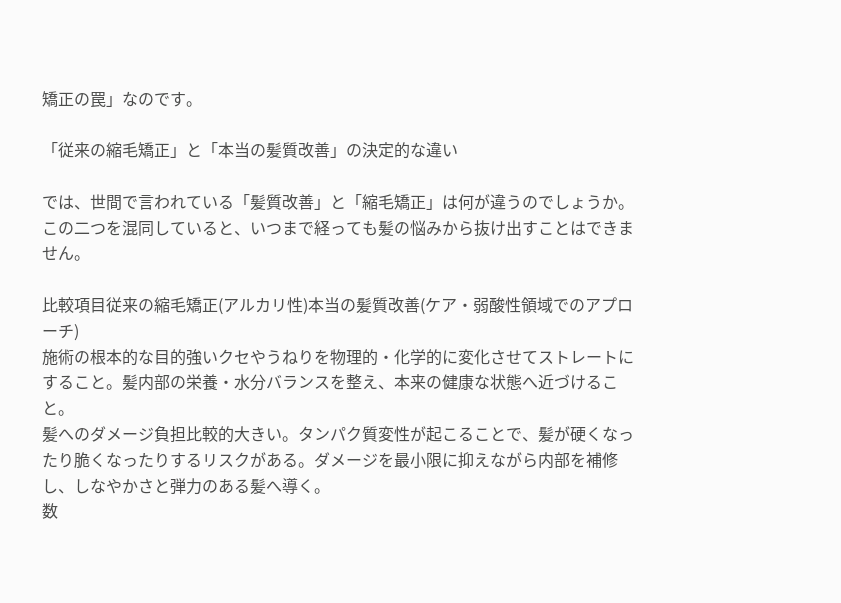矯正の罠」なのです。

「従来の縮毛矯正」と「本当の髪質改善」の決定的な違い

では、世間で言われている「髪質改善」と「縮毛矯正」は何が違うのでしょうか。この二つを混同していると、いつまで経っても髪の悩みから抜け出すことはできません。

比較項目従来の縮毛矯正(アルカリ性)本当の髪質改善(ケア・弱酸性領域でのアプローチ)
施術の根本的な目的強いクセやうねりを物理的・化学的に変化させてストレートにすること。髪内部の栄養・水分バランスを整え、本来の健康な状態へ近づけること。
髪へのダメージ負担比較的大きい。タンパク質変性が起こることで、髪が硬くなったり脆くなったりするリスクがある。ダメージを最小限に抑えながら内部を補修し、しなやかさと弾力のある髪へ導く。
数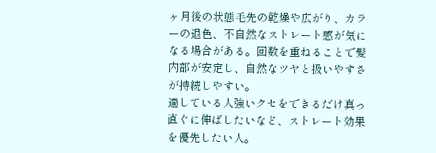ヶ月後の状態毛先の乾燥や広がり、カラーの退色、不自然なストレート感が気になる場合がある。回数を重ねることで髪内部が安定し、自然なツヤと扱いやすさが持続しやすい。
適している人強いクセをできるだけ真っ直ぐに伸ばしたいなど、ストレート効果を優先したい人。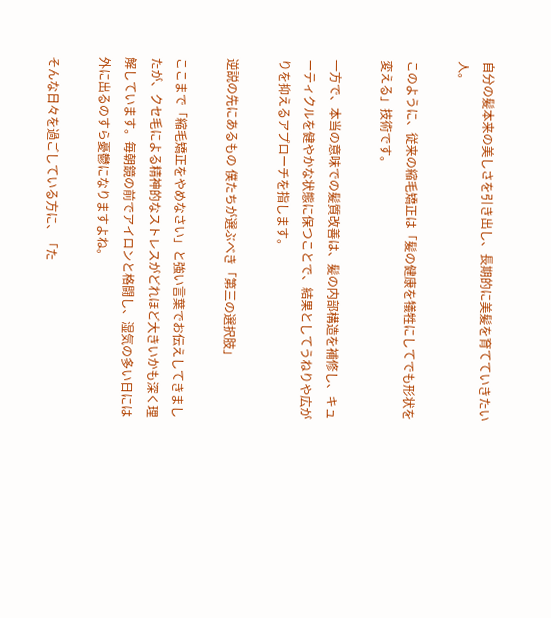自分の髪本来の美しさを引き出し、長期的に美髪を育てていきたい人。

このように、従来の縮毛矯正は「髪の健康を犠牲にしてでも形状を変える」技術です。

一方で、本当の意味での髪質改善は、髪の内部構造を補修し、キューティクルを健やかな状態に保つことで、結果としてうねりや広がりを抑えるアプローチを指します。

逆説の先にあるもの 僕たちが選ぶべき「第三の選択肢」

ここまで「縮毛矯正をやめなさい」と強い言葉でお伝えしてきましたが、クセ毛による精神的なストレスがどれほど大きいかも深く理解しています。毎朝鏡の前でアイロンと格闘し、湿気の多い日には外に出るのすら憂鬱になりますよね。

そんな日々を過ごしている方に、「た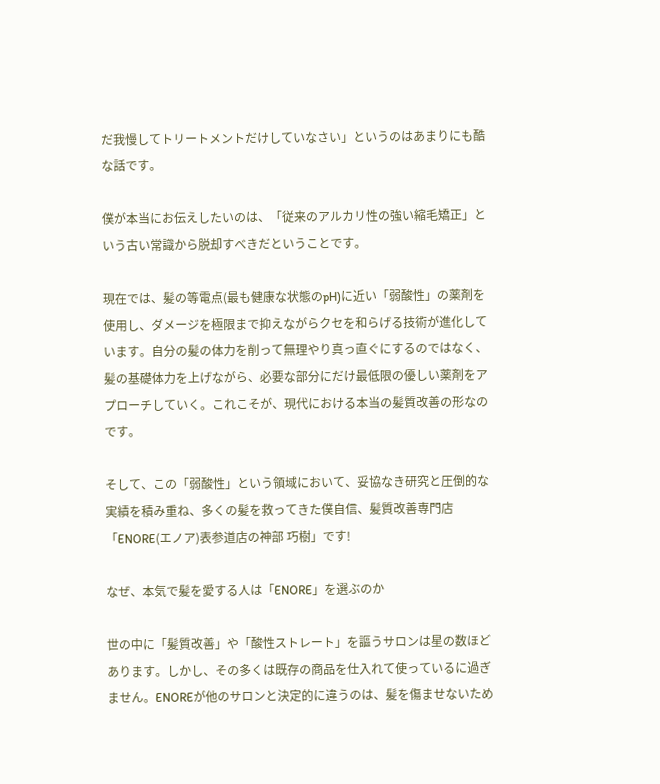だ我慢してトリートメントだけしていなさい」というのはあまりにも酷な話です。

僕が本当にお伝えしたいのは、「従来のアルカリ性の強い縮毛矯正」という古い常識から脱却すべきだということです。

現在では、髪の等電点(最も健康な状態のpH)に近い「弱酸性」の薬剤を使用し、ダメージを極限まで抑えながらクセを和らげる技術が進化しています。自分の髪の体力を削って無理やり真っ直ぐにするのではなく、髪の基礎体力を上げながら、必要な部分にだけ最低限の優しい薬剤をアプローチしていく。これこそが、現代における本当の髪質改善の形なのです。

そして、この「弱酸性」という領域において、妥協なき研究と圧倒的な実績を積み重ね、多くの髪を救ってきた僕自信、髪質改善専門店「ENORE(エノア)表参道店の神部 巧樹」です!

なぜ、本気で髪を愛する人は「ENORE」を選ぶのか

世の中に「髪質改善」や「酸性ストレート」を謳うサロンは星の数ほどあります。しかし、その多くは既存の商品を仕入れて使っているに過ぎません。ENOREが他のサロンと決定的に違うのは、髪を傷ませないため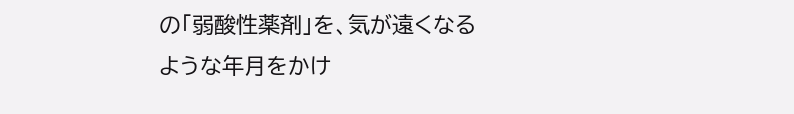の「弱酸性薬剤」を、気が遠くなるような年月をかけ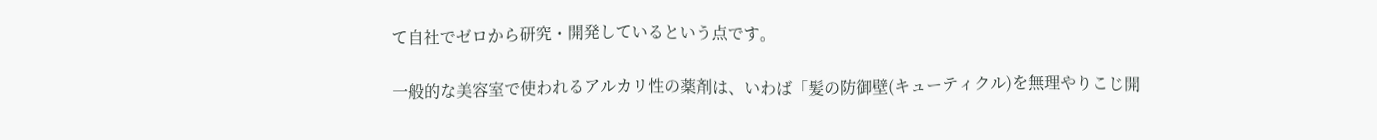て自社でゼロから研究・開発しているという点です。

一般的な美容室で使われるアルカリ性の薬剤は、いわば「髪の防御壁(キューティクル)を無理やりこじ開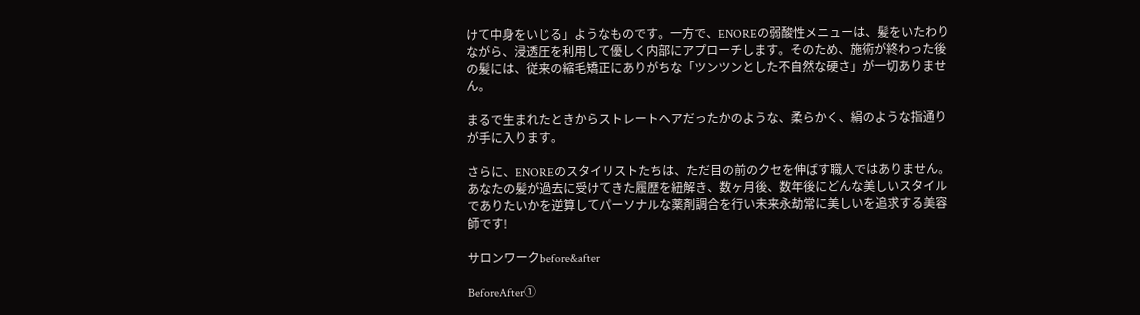けて中身をいじる」ようなものです。一方で、ENOREの弱酸性メニューは、髪をいたわりながら、浸透圧を利用して優しく内部にアプローチします。そのため、施術が終わった後の髪には、従来の縮毛矯正にありがちな「ツンツンとした不自然な硬さ」が一切ありません。

まるで生まれたときからストレートヘアだったかのような、柔らかく、絹のような指通りが手に入ります。

さらに、ENOREのスタイリストたちは、ただ目の前のクセを伸ばす職人ではありません。あなたの髪が過去に受けてきた履歴を紐解き、数ヶ月後、数年後にどんな美しいスタイルでありたいかを逆算してパーソナルな薬剤調合を行い未来永劫常に美しいを追求する美容師です!

サロンワークbefore&after

BeforeAfter①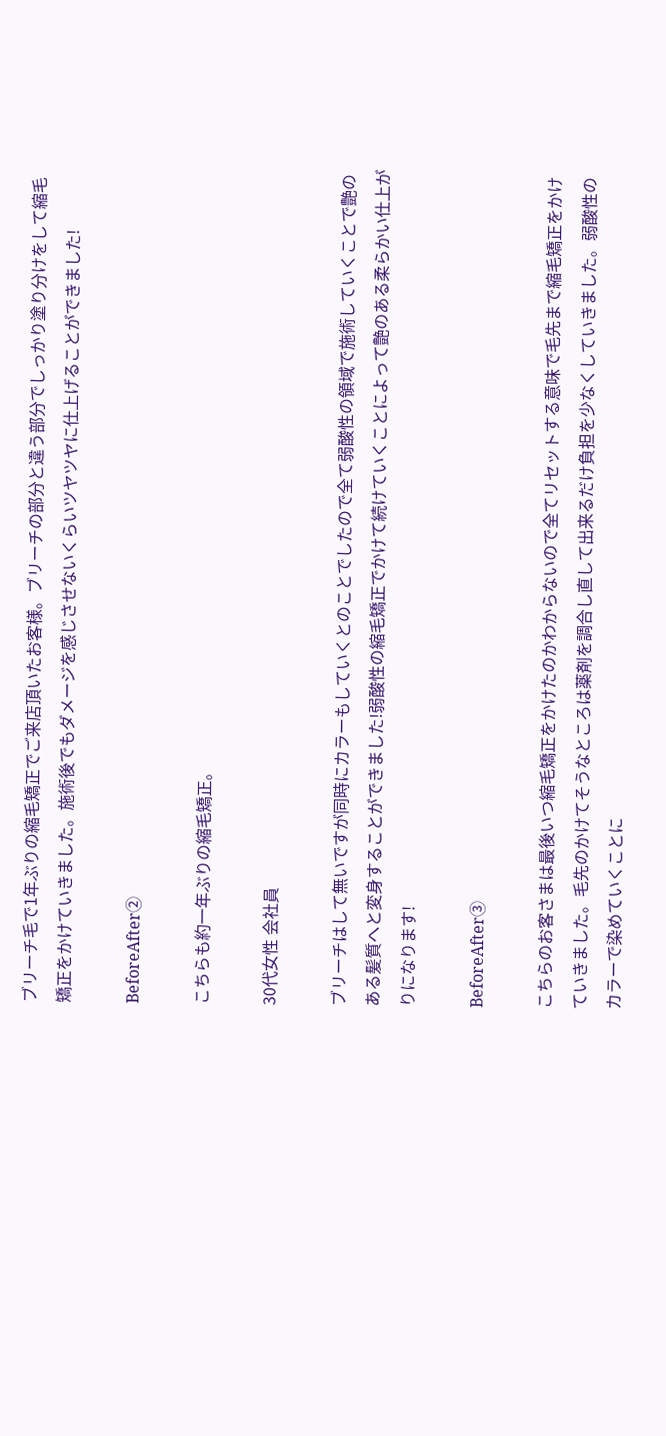ブリーチ毛で1年ぶりの縮毛矯正でご来店頂いたお客様。ブリーチの部分と違う部分でしっかり塗り分けをして縮毛矯正をかけていきました。施術後でもダメージを感じさせないくらいツヤツヤに仕上げることができました!

BeforeAfter②

こちらも約一年ぶりの縮毛矯正。

30代女性 会社員

ブリーチはして無いですが同時にカラーもしていくとのことでしたので全て弱酸性の領域で施術していくことで艶のある髪質へと変身することができました!弱酸性の縮毛矯正でかけて続けていくことによって艶のある柔らかい仕上がりになります!

BeforeAfter③

こちらのお客さまは最後いつ縮毛矯正をかけたのかわからないので全てリセットする意味で毛先まで縮毛矯正をかけていきました。毛先のかけてそうなところは薬剤を調合し直して出来るだけ負担を少なくしていきました。弱酸性のカラーで染めていくことに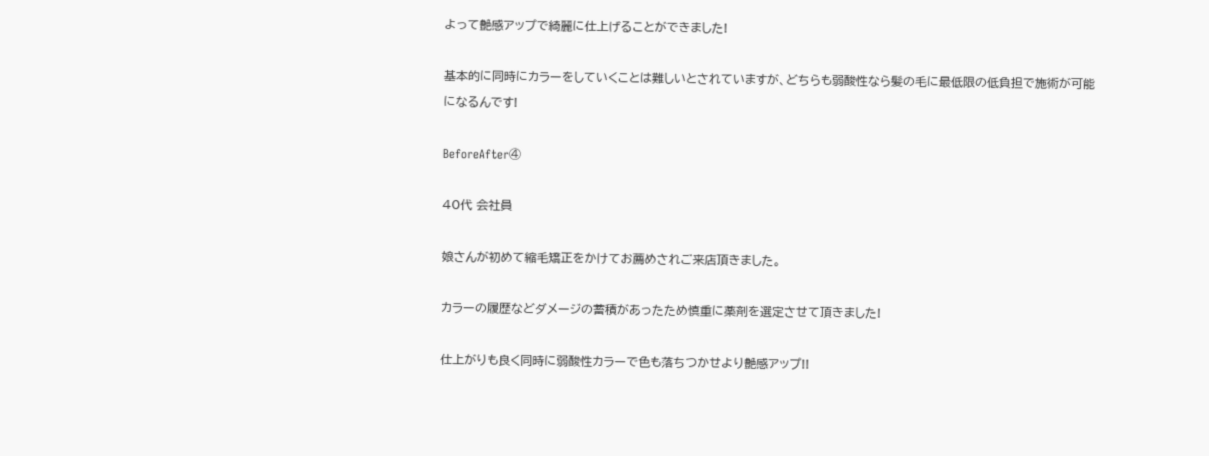よって艶感アップで綺麗に仕上げることができました!

基本的に同時にカラーをしていくことは難しいとされていますが、どちらも弱酸性なら髪の毛に最低限の低負担で施術が可能になるんです!

BeforeAfter④

40代 会社員

娘さんが初めて縮毛矯正をかけてお薦めされご来店頂きました。

カラーの履歴などダメージの蓄積があったため慎重に薬剤を選定させて頂きました!

仕上がりも良く同時に弱酸性カラーで色も落ちつかせより艶感アップ!!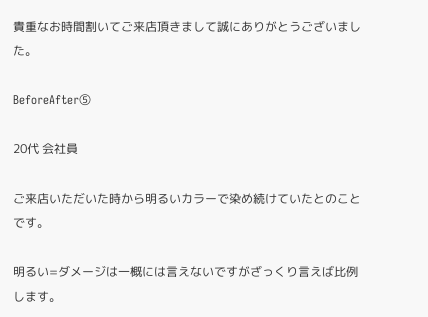貴重なお時間割いてご来店頂きまして誠にありがとうございました。

BeforeAfter⑤

20代 会社員

ご来店いただいた時から明るいカラーで染め続けていたとのことです。

明るい=ダメージは一概には言えないですがざっくり言えば比例します。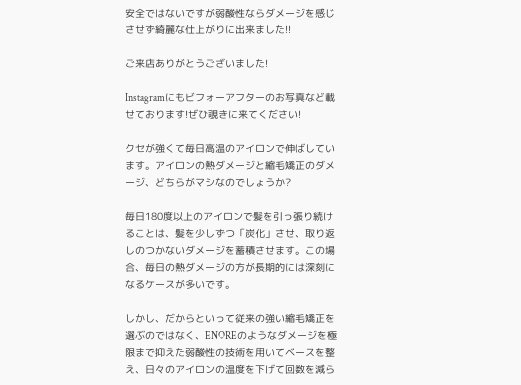安全ではないですが弱酸性ならダメージを感じさせず綺麗な仕上がりに出来ました!!

ご来店ありがとうございました!

Instagramにもビフォーアフターのお写真など載せております!ぜひ覗きに来てください!

クセが強くて毎日高温のアイロンで伸ばしています。アイロンの熱ダメージと縮毛矯正のダメージ、どちらがマシなのでしょうか?

毎日180度以上のアイロンで髪を引っ張り続けることは、髪を少しずつ「炭化」させ、取り返しのつかないダメージを蓄積させます。この場合、毎日の熱ダメージの方が長期的には深刻になるケースが多いです。

しかし、だからといって従来の強い縮毛矯正を選ぶのではなく、ENOREのようなダメージを極限まで抑えた弱酸性の技術を用いてベースを整え、日々のアイロンの温度を下げて回数を減ら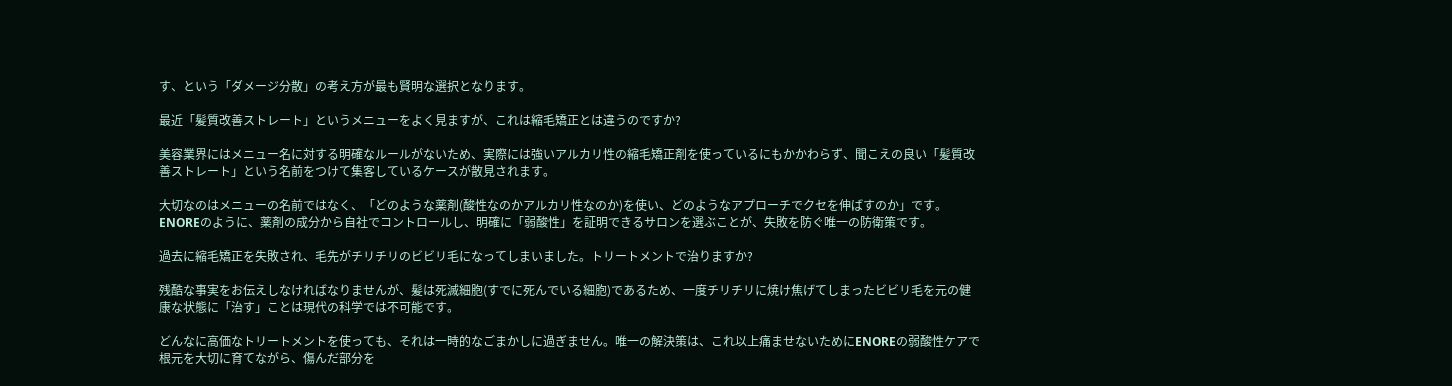す、という「ダメージ分散」の考え方が最も賢明な選択となります。

最近「髪質改善ストレート」というメニューをよく見ますが、これは縮毛矯正とは違うのですか?

美容業界にはメニュー名に対する明確なルールがないため、実際には強いアルカリ性の縮毛矯正剤を使っているにもかかわらず、聞こえの良い「髪質改善ストレート」という名前をつけて集客しているケースが散見されます。

大切なのはメニューの名前ではなく、「どのような薬剤(酸性なのかアルカリ性なのか)を使い、どのようなアプローチでクセを伸ばすのか」です。ENOREのように、薬剤の成分から自社でコントロールし、明確に「弱酸性」を証明できるサロンを選ぶことが、失敗を防ぐ唯一の防衛策です。

過去に縮毛矯正を失敗され、毛先がチリチリのビビリ毛になってしまいました。トリートメントで治りますか?

残酷な事実をお伝えしなければなりませんが、髪は死滅細胞(すでに死んでいる細胞)であるため、一度チリチリに焼け焦げてしまったビビリ毛を元の健康な状態に「治す」ことは現代の科学では不可能です。

どんなに高価なトリートメントを使っても、それは一時的なごまかしに過ぎません。唯一の解決策は、これ以上痛ませないためにENOREの弱酸性ケアで根元を大切に育てながら、傷んだ部分を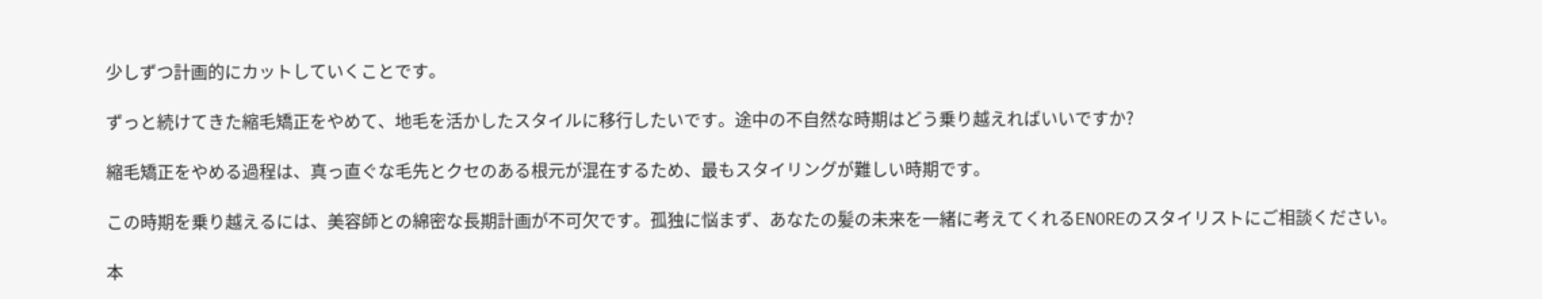少しずつ計画的にカットしていくことです。

ずっと続けてきた縮毛矯正をやめて、地毛を活かしたスタイルに移行したいです。途中の不自然な時期はどう乗り越えればいいですか?

縮毛矯正をやめる過程は、真っ直ぐな毛先とクセのある根元が混在するため、最もスタイリングが難しい時期です。

この時期を乗り越えるには、美容師との綿密な長期計画が不可欠です。孤独に悩まず、あなたの髪の未来を一緒に考えてくれるENOREのスタイリストにご相談ください。

本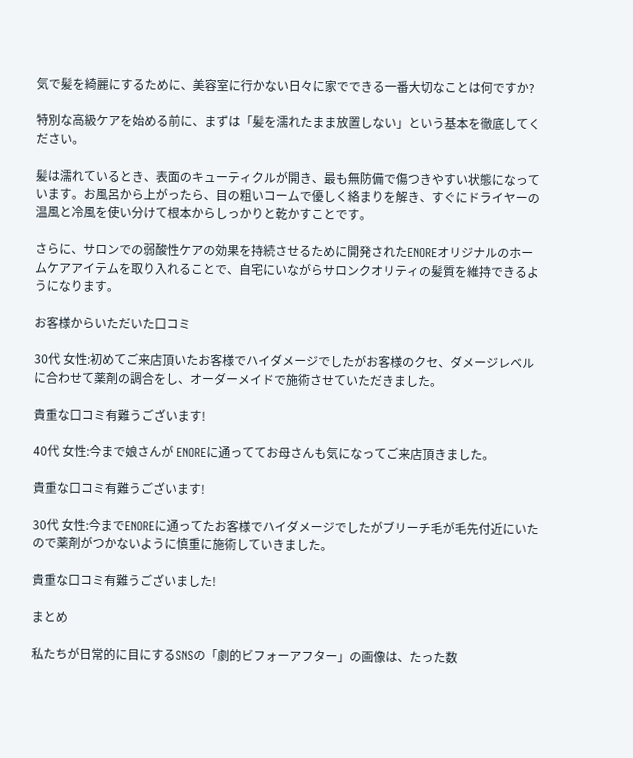気で髪を綺麗にするために、美容室に行かない日々に家でできる一番大切なことは何ですか?

特別な高級ケアを始める前に、まずは「髪を濡れたまま放置しない」という基本を徹底してください。

髪は濡れているとき、表面のキューティクルが開き、最も無防備で傷つきやすい状態になっています。お風呂から上がったら、目の粗いコームで優しく絡まりを解き、すぐにドライヤーの温風と冷風を使い分けて根本からしっかりと乾かすことです。

さらに、サロンでの弱酸性ケアの効果を持続させるために開発されたENOREオリジナルのホームケアアイテムを取り入れることで、自宅にいながらサロンクオリティの髪質を維持できるようになります。

お客様からいただいた口コミ

30代 女性:初めてご来店頂いたお客様でハイダメージでしたがお客様のクセ、ダメージレベルに合わせて薬剤の調合をし、オーダーメイドで施術させていただきました。

貴重な口コミ有難うございます!

40代 女性:今まで娘さんが ENOREに通っててお母さんも気になってご来店頂きました。

貴重な口コミ有難うございます!

30代 女性:今までENOREに通ってたお客様でハイダメージでしたがブリーチ毛が毛先付近にいたので薬剤がつかないように慎重に施術していきました。

貴重な口コミ有難うございました!

まとめ

私たちが日常的に目にするSNSの「劇的ビフォーアフター」の画像は、たった数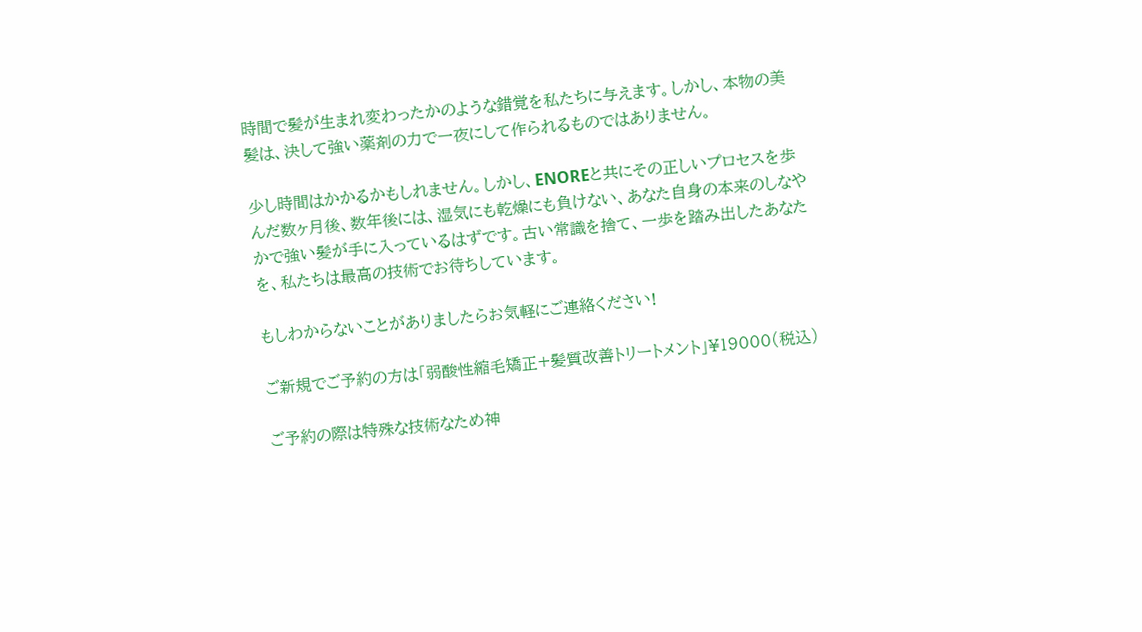時間で髪が生まれ変わったかのような錯覚を私たちに与えます。しかし、本物の美髪は、決して強い薬剤の力で一夜にして作られるものではありません。

少し時間はかかるかもしれません。しかし、ENOREと共にその正しいプロセスを歩んだ数ヶ月後、数年後には、湿気にも乾燥にも負けない、あなた自身の本来のしなやかで強い髪が手に入っているはずです。古い常識を捨て、一歩を踏み出したあなたを、私たちは最高の技術でお待ちしています。

もしわからないことがありましたらお気軽にご連絡ください!

ご新規でご予約の方は「弱酸性縮毛矯正+髪質改善トリートメント」¥19000(税込)

ご予約の際は特殊な技術なため神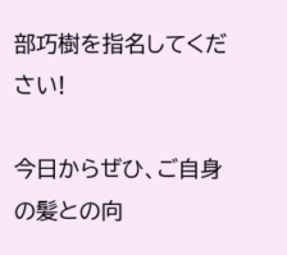部巧樹を指名してください!

今日からぜひ、ご自身の髪との向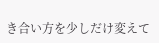き合い方を少しだけ変えて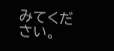みてください。